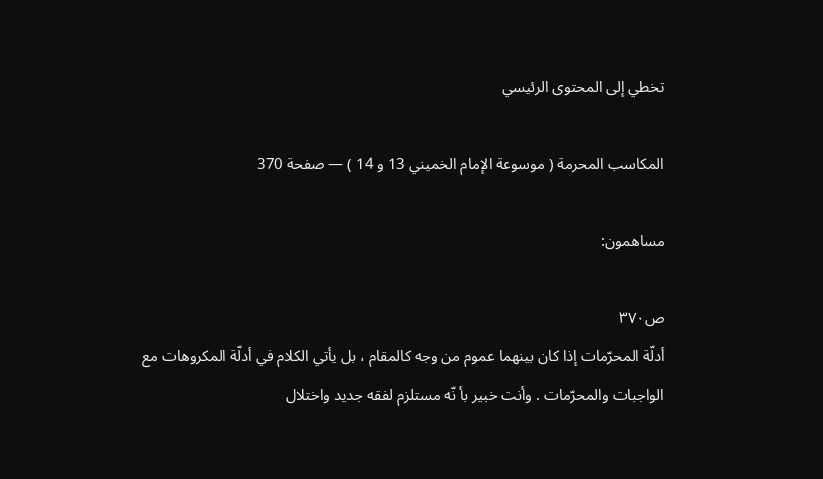تخطي إلى المحتوى الرئيسي

المكاسب المحرمة ( موسوعة الإمام الخميني 13 و 14 ) — صفحة 370

مساهمون:

ص٣٧٠
أدلّة المحرّمات إذا كان بينهما عموم من وجه كالمقام ، بل يأتي الكلام في أدلّة المكروهات مع الواجبات والمحرّمات . وأنت خبير بأ نّه مستلزم لفقه جديد واختلال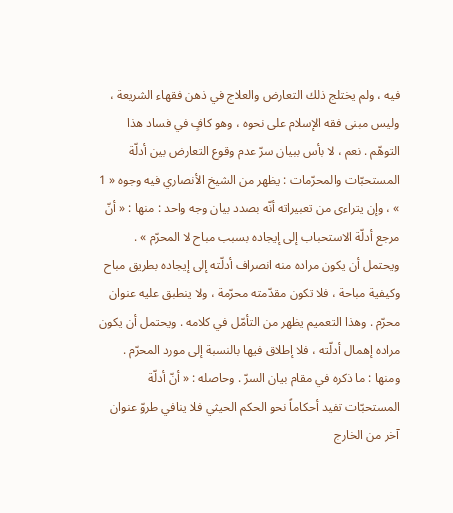فيه ، ولم يختلج ذلك التعارض والعلاج في ذهن فقهاء الشريعة ، وليس مبنى فقه الإسلام على نحوه ، وهو كافٍ في فساد هذا التوهّم . نعم ، لا بأس ببيان سرّ عدم وقوع التعارض بين أدلّة المستحبّات والمحرّمات : يظهر من الشيخ الأنصاري فيه وجوه « 1 » ، وإن يتراءى من تعبيراته أنّه بصدد بيان وجه واحد : منها : « أنّ مرجع أدلّة الاستحباب إلى إيجاده بسبب مباح لا المحرّم » . ويحتمل أن يكون مراده منه انصراف أدلّته إلى إيجاده بطريق مباح وكيفية مباحة ، فلا تكون مقدّمته محرّمة ، ولا ينطبق عليه عنوان محرّم . وهذا التعميم يظهر من التأمّل في كلامه . ويحتمل أن يكون مراده إهمال أدلّته ، فلا إطلاق فيها بالنسبة إلى مورد المحرّم . ومنها : ما ذكره في مقام بيان السرّ . وحاصله : « أنّ أدلّة المستحبّات تفيد أحكاماً نحو الحكم الحيثي فلا ينافي طروّ عنوان آخر من الخارج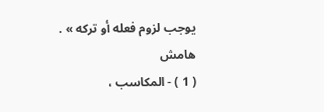يوجب لزوم فعله أو تركه » .
هامش
( 1 ) - المكاسب ،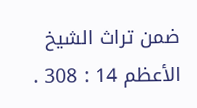ضمن تراث الشيخ الأعظم 14 : 308 .